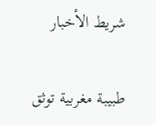شريط الأخبار

طبيبة مغربية توثق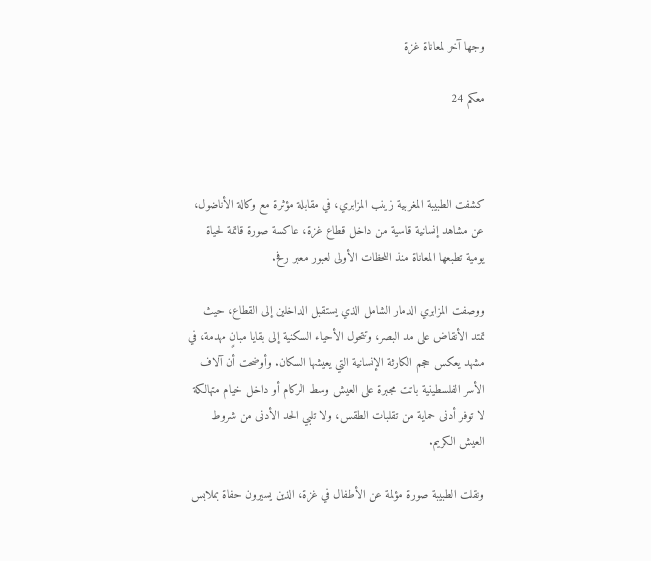وجها آخر لمعاناة غزة

معكم 24



كشفت الطبيبة المغربية زينب المزابري، في مقابلة مؤثرة مع وكالة الأناضول، عن مشاهد إنسانية قاسية من داخل قطاع غزة، عاكسة صورة قاتمة لحياة يومية تطبعها المعاناة منذ اللحظات الأولى لعبور معبر رفح.

ووصفت المزابري الدمار الشامل الذي يستقبل الداخلين إلى القطاع، حيث تمتد الأنقاض على مد البصر، وتتحول الأحياء السكنية إلى بقايا مبانٍ مهدمة، في مشهد يعكس حجم الكارثة الإنسانية التي يعيشها السكان. وأوضحت أن آلاف الأسر الفلسطينية باتت مجبرة على العيش وسط الركام أو داخل خيام متهالكة لا توفر أدنى حماية من تقلبات الطقس، ولا تلبي الحد الأدنى من شروط العيش الكريم.

ونقلت الطبيبة صورة مؤلمة عن الأطفال في غزة، الذين يسيرون حفاة بملابس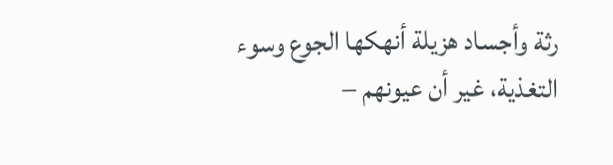رثة وأجساد هزيلة أنهكها الجوع وسوء التغذية، غير أن عيونهم –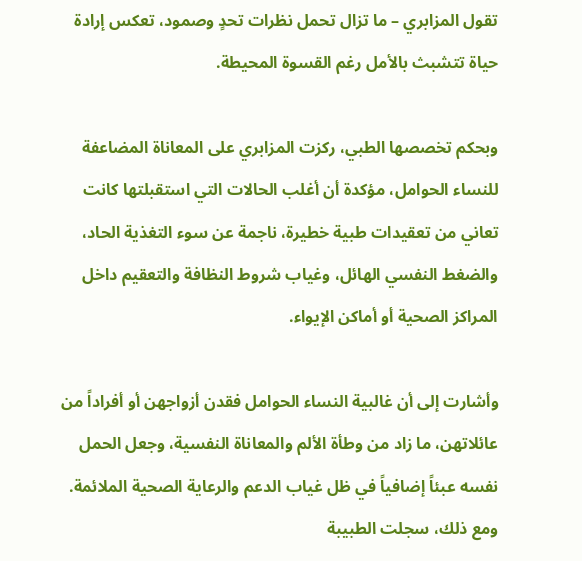تقول المزابري – ما تزال تحمل نظرات تحدٍ وصمود، تعكس إرادة حياة تتشبث بالأمل رغم القسوة المحيطة.

وبحكم تخصصها الطبي، ركزت المزابري على المعاناة المضاعفة للنساء الحوامل، مؤكدة أن أغلب الحالات التي استقبلتها كانت تعاني من تعقيدات طبية خطيرة، ناجمة عن سوء التغذية الحاد، والضغط النفسي الهائل، وغياب شروط النظافة والتعقيم داخل المراكز الصحية أو أماكن الإيواء.

وأشارت إلى أن غالبية النساء الحوامل فقدن أزواجهن أو أفراداً من عائلاتهن، ما زاد من وطأة الألم والمعاناة النفسية، وجعل الحمل نفسه عبئاً إضافياً في ظل غياب الدعم والرعاية الصحية الملائمة. ومع ذلك، سجلت الطبيبة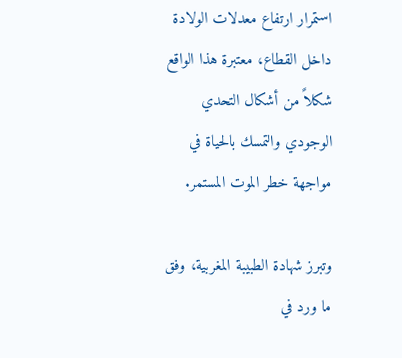استمرار ارتفاع معدلات الولادة داخل القطاع، معتبرة هذا الواقع شكلاً من أشكال التحدي الوجودي والتمسك بالحياة في مواجهة خطر الموت المستمر.

وتبرز شهادة الطبيبة المغربية، وفق ما ورد في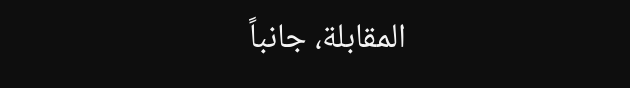المقابلة، جانباً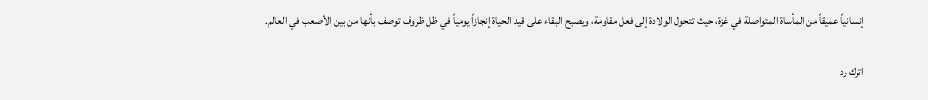إنسانياً عميقاً من المأساة المتواصلة في غزة، حيث تتحول الولادة إلى فعل مقاومة، ويصبح البقاء على قيد الحياة إنجازاً يومياً في ظل ظروف توصف بأنها من بين الأصعب في العالم.

اترك رد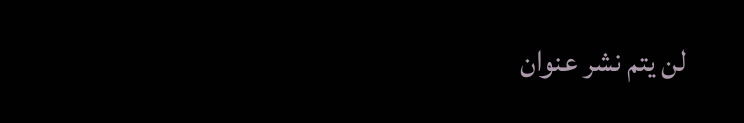لن يتم نشر عنوان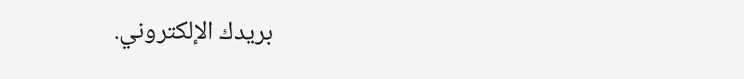بريدك الإلكتروني.